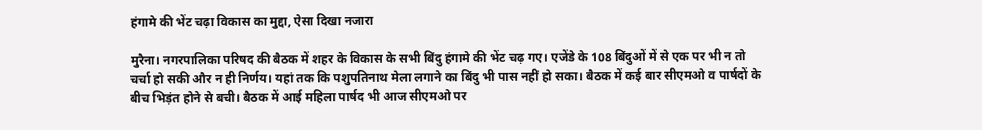हंगामे की भेंट चढ़ा विकास का मुद्दा, ऐसा दिखा नजारा

मुरैना। नगरपालिका परिषद की बैठक में शहर के विकास के सभी बिंदु हंगामे की भेंट चढ़ गए। एजेंडे के 108 बिंदुओं में से एक पर भी न तो चर्चा हो सकी और न ही निर्णय। यहां तक कि पशुपतिनाथ मेला लगाने का बिंदु भी पास नहीं हो सका। बैठक में कई बार सीएमओ व पार्षदों के बीच भिड़ंत होने से बची। बैठक में आई महिला पार्षद भी आज सीएमओ पर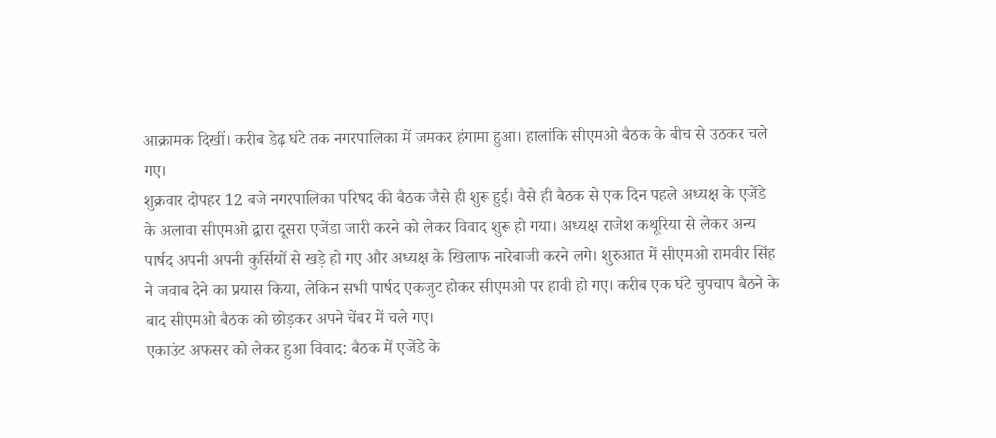आक्रामक दिखीं। करीब डेढ़ घंटे तक नगरपालिका में जमकर हंगामा हुआ। हालांकि सीएमओ बैठक के बीच से उठकर चले गए।
शुक्रवार दोपहर 12 बजे नगरपालिका परिषद की बैठक जैसे ही शुरू हुई। वैसे ही बैठक से एक दिन पहले अध्यक्ष के एजेंडे के अलावा सीएमओ द्वारा दूसरा एजेंडा जारी करने को लेकर विवाद शुरू हो गया। अध्यक्ष राजेश कथूरिया से लेकर अन्य पार्षद अपनी अपनी कुर्सियों से खड़े हो गए और अध्यक्ष के खिलाफ नारेबाजी करने लगे। शुरुआत में सीएमओ रामवीर सिंह ने जवाब देने का प्रयास किया, लेकिन सभी पार्षद एकजुट होकर सीएमओ पर हावी हो गए। करीब एक घंटे चुपचाप बैठने के बाद सीएमओ बैठक को छोड़कर अपने चेंबर में चले गए।
एकाउंट अफसर को लेकर हुआ विवाद: बैठक में एजेंडे के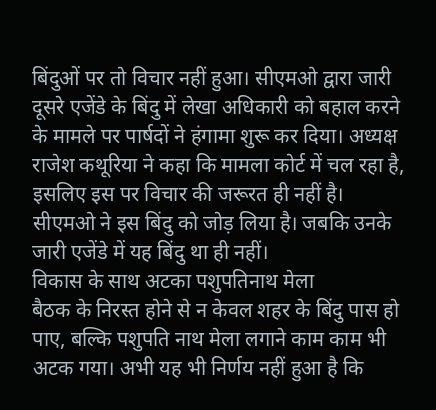बिंदुओं पर तो विचार नहीं हुआ। सीएमओ द्वारा जारी दूसरे एजेंडे के बिंदु में लेखा अधिकारी को बहाल करने के मामले पर पार्षदों ने हंगामा शुरू कर दिया। अध्यक्ष राजेश कथूरिया ने कहा कि मामला कोर्ट में चल रहा है, इसलिए इस पर विचार की जरूरत ही नहीं है। सीएमओ ने इस बिंदु को जोड़ लिया है। जबकि उनके जारी एजेंडे में यह बिंदु था ही नहीं।
विकास के साथ अटका पशुपतिनाथ मेला
बैठक के निरस्त होने से न केवल शहर के बिंदु पास हो पाए, बल्कि पशुपति नाथ मेला लगाने काम काम भी अटक गया। अभी यह भी निर्णय नहीं हुआ है कि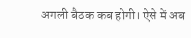अगली बैठक कब होगी। ऐसे में अब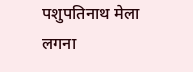पशुपतिनाथ मेला लगना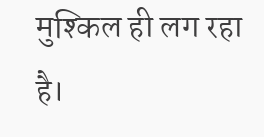मुश्किल ही लग रहा है।